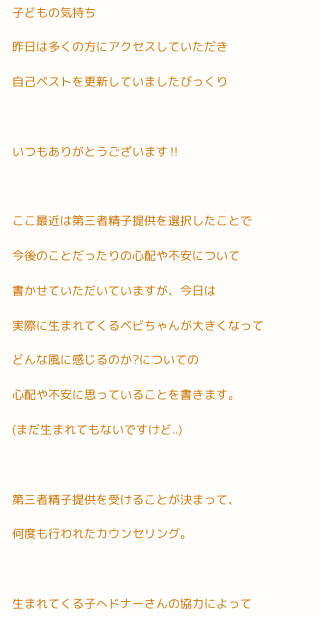子どもの気持ち

昨日は多くの方にアクセスしていただき

自己ベストを更新していましたびっくり



いつもありがとうございます‼



ここ最近は第三者精子提供を選択したことで

今後のことだったりの心配や不安について

書かせていただいていますが、今日は

実際に生まれてくるベビちゃんが大きくなって

どんな風に感じるのか?についての

心配や不安に思っていることを書きます。

(まだ生まれてもないですけど..)



第三者精子提供を受けることが決まって、

何度も行われたカウンセリング。



生まれてくる子へドナーさんの協力によって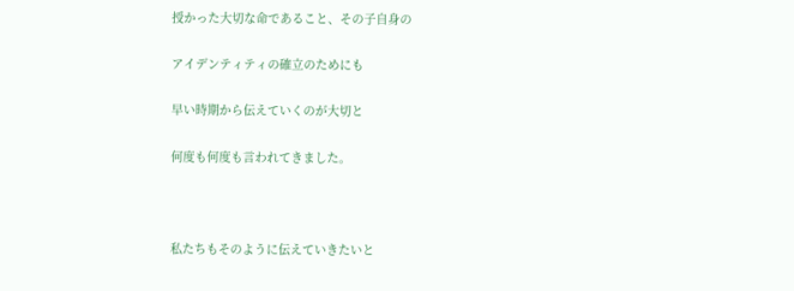授かった大切な命であること、その子自身の

アイデンティティの確立のためにも

早い時期から伝えていくのが大切と

何度も何度も言われてきました。



私たちもそのように伝えていきたいと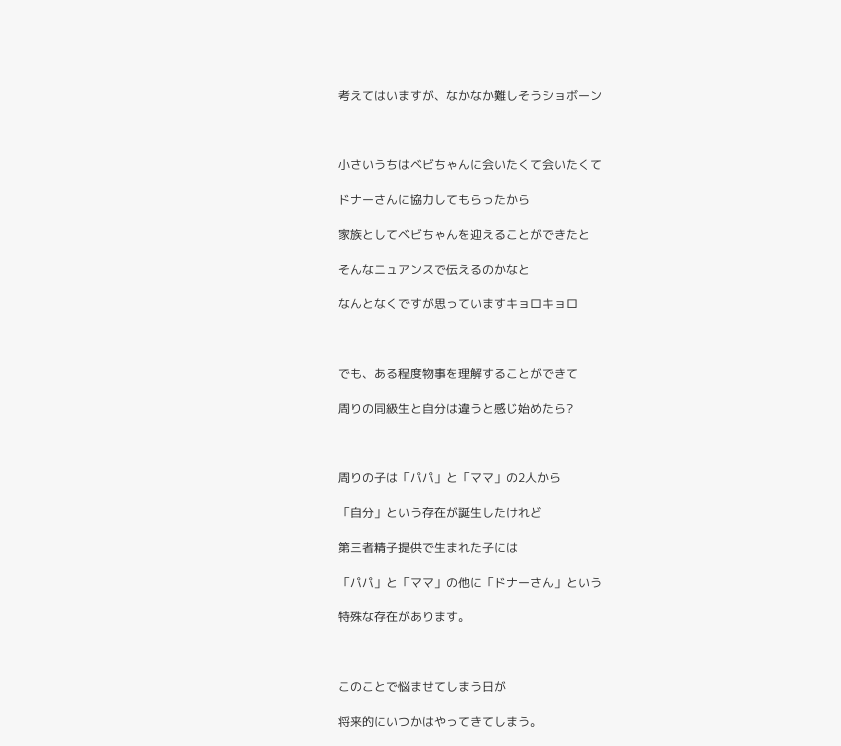考えてはいますが、なかなか難しそうショボーン



小さいうちはベビちゃんに会いたくて会いたくて

ドナーさんに協力してもらったから

家族としてベビちゃんを迎えることができたと

そんなニュアンスで伝えるのかなと

なんとなくですが思っていますキョロキョロ



でも、ある程度物事を理解することができて

周りの同級生と自分は違うと感じ始めたら?



周りの子は「パパ」と「ママ」の2人から

「自分」という存在が誕生したけれど

第三者精子提供で生まれた子には

「パパ」と「ママ」の他に「ドナーさん」という

特殊な存在があります。



このことで悩ませてしまう日が

将来的にいつかはやってきてしまう。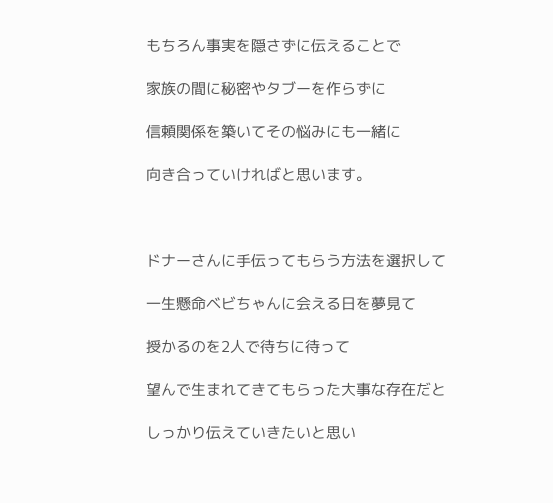もちろん事実を隠さずに伝えることで

家族の間に秘密やタブーを作らずに

信頼関係を築いてその悩みにも一緒に

向き合っていければと思います。



ドナーさんに手伝ってもらう方法を選択して

一生懸命ベビちゃんに会える日を夢見て

授かるのを2人で待ちに待って

望んで生まれてきてもらった大事な存在だと

しっかり伝えていきたいと思い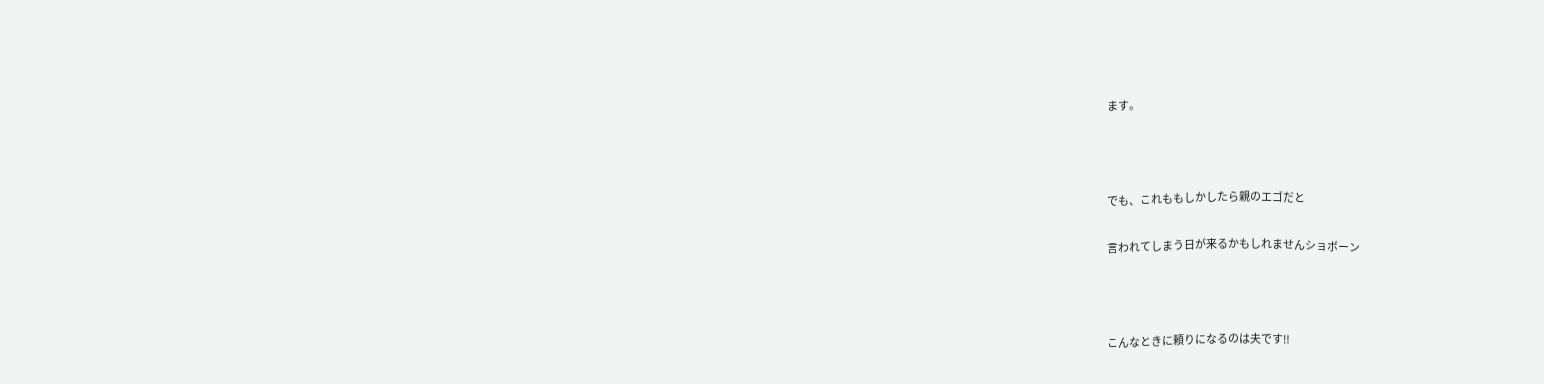ます。



でも、これももしかしたら親のエゴだと

言われてしまう日が来るかもしれませんショボーン



こんなときに頼りになるのは夫です‼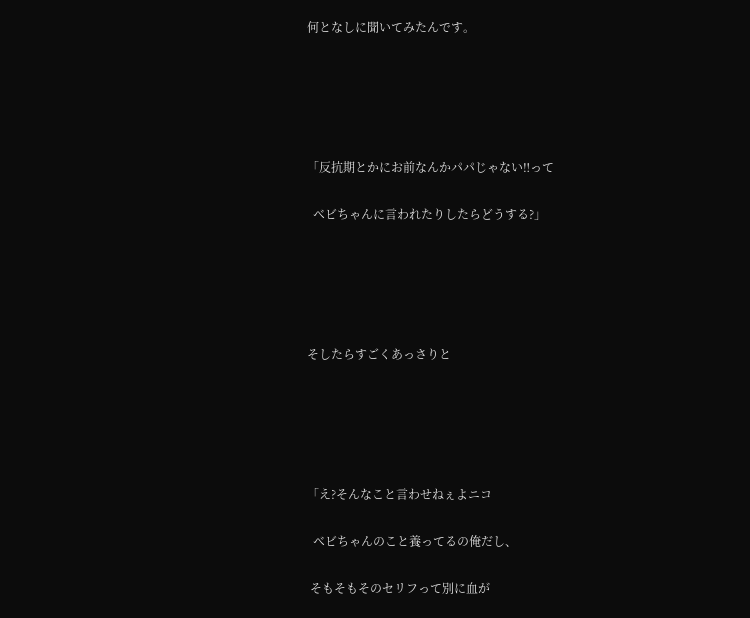何となしに聞いてみたんです。





「反抗期とかにお前なんかパパじゃない‼って

  ベビちゃんに言われたりしたらどうする?」





そしたらすごくあっさりと





「え?そんなこと言わせねぇよニコ

  ベビちゃんのこと養ってるの俺だし、

 そもそもそのセリフって別に血が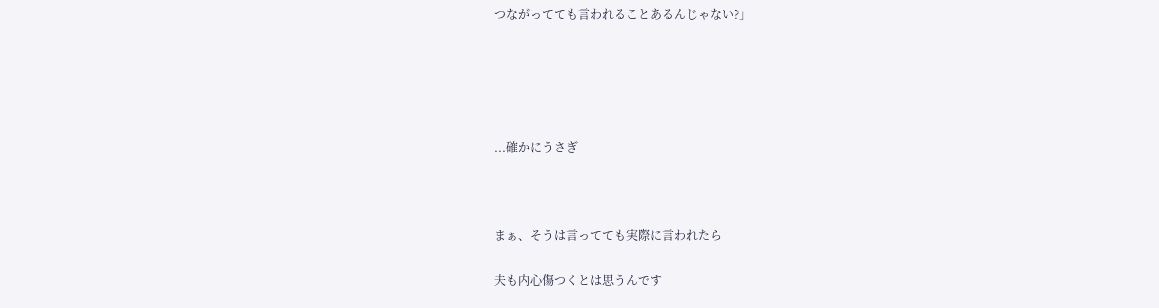つながってても言われることあるんじゃない?」





...確かにうさぎ



まぁ、そうは言ってても実際に言われたら

夫も内心傷つくとは思うんです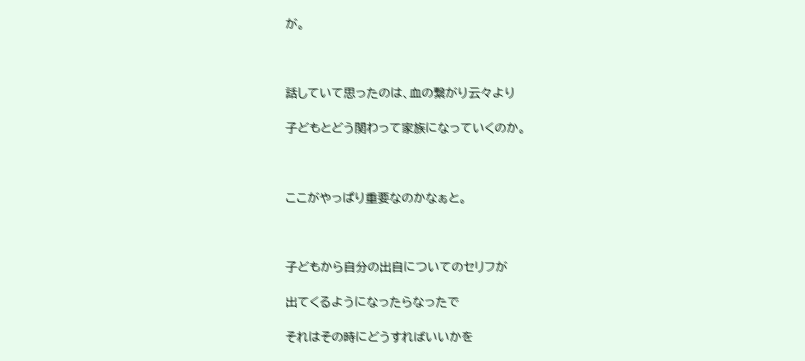が。



話していて思ったのは、血の繋がり云々より

子どもとどう関わって家族になっていくのか。



ここがやっぱり重要なのかなぁと。



子どもから自分の出自についてのセリフが

出てくるようになったらなったで

それはその時にどうすればいいかを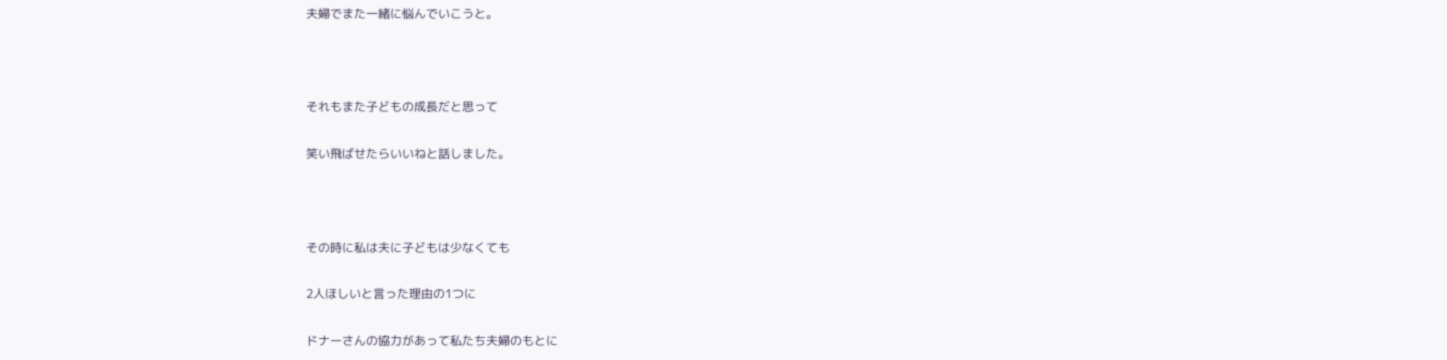夫婦でまた一緒に悩んでいこうと。



それもまた子どもの成長だと思って

笑い飛ばせたらいいねと話しました。



その時に私は夫に子どもは少なくても

2人ほしいと言った理由の1つに

ドナーさんの協力があって私たち夫婦のもとに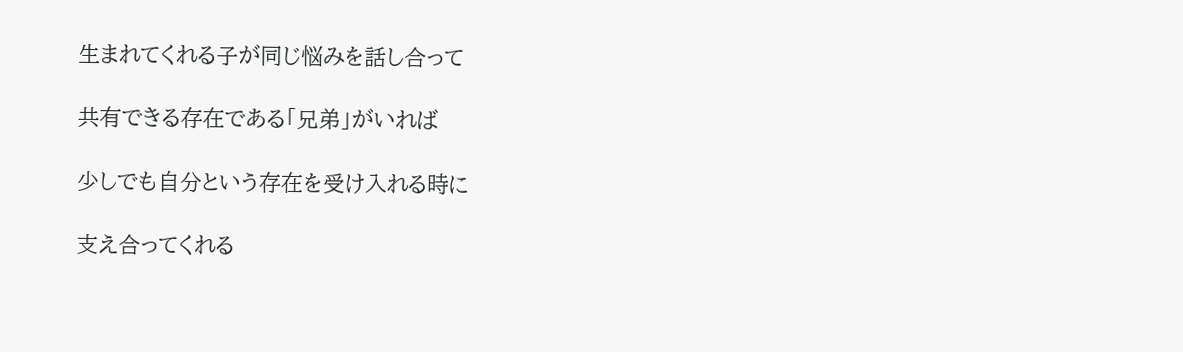生まれてくれる子が同じ悩みを話し合って

共有できる存在である「兄弟」がいれば

少しでも自分という存在を受け入れる時に

支え合ってくれる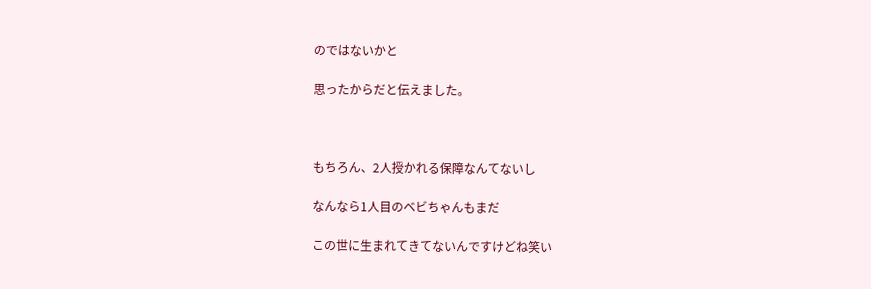のではないかと

思ったからだと伝えました。



もちろん、2人授かれる保障なんてないし

なんなら1人目のベビちゃんもまだ

この世に生まれてきてないんですけどね笑い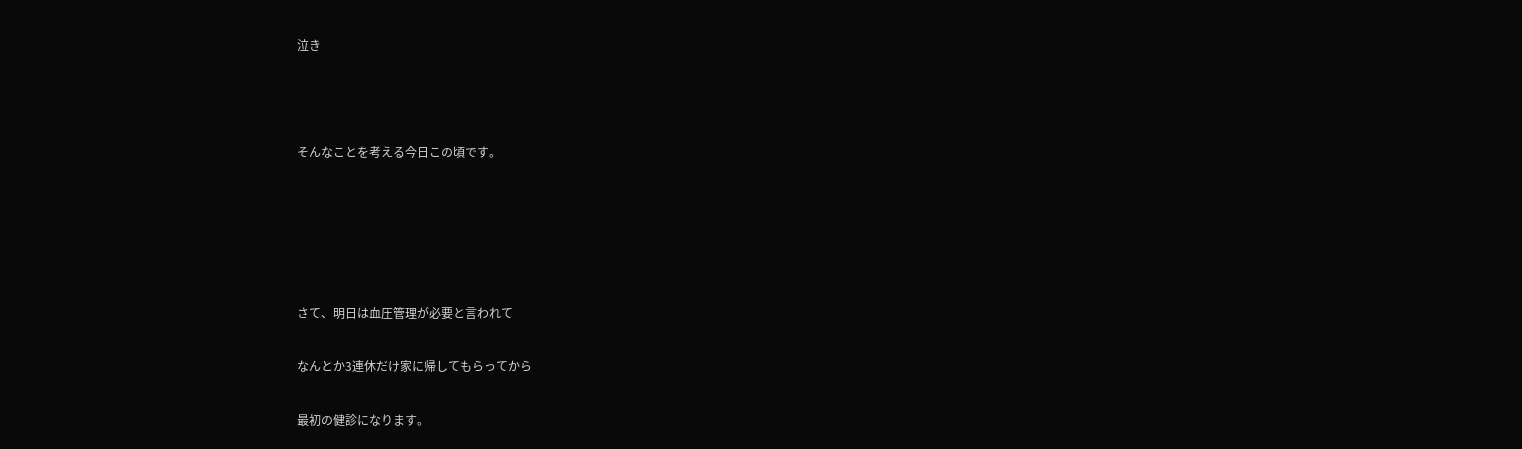泣き



そんなことを考える今日この頃です。





さて、明日は血圧管理が必要と言われて

なんとか3連休だけ家に帰してもらってから

最初の健診になります。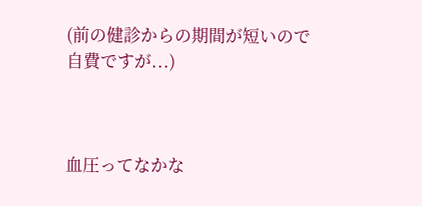(前の健診からの期間が短いので自費ですが...)



血圧ってなかな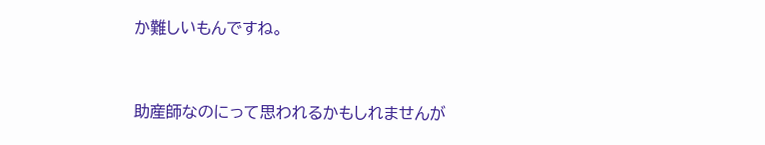か難しいもんですね。



助産師なのにって思われるかもしれませんが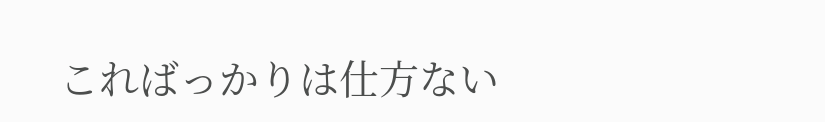こればっかりは仕方ない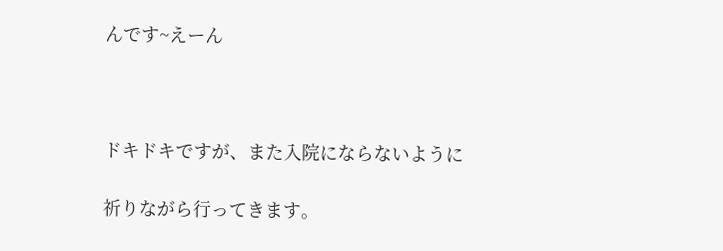んです~えーん



ドキドキですが、また入院にならないように

祈りながら行ってきます。